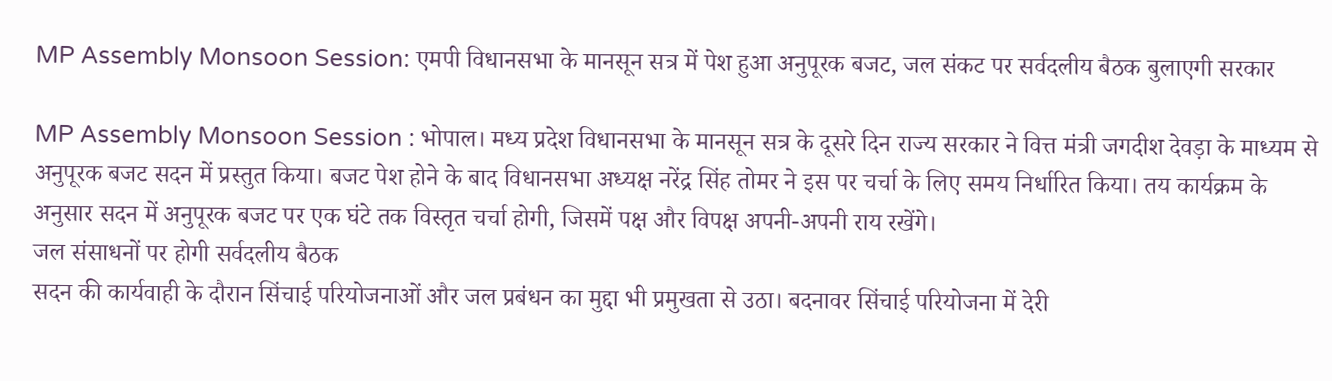MP Assembly Monsoon Session: एमपी विधानसभा के मानसून सत्र में पेश हुआ अनुपूरक बजट, जल संकट पर सर्वदलीय बैठक बुलाएगी सरकार

MP Assembly Monsoon Session : भोपाल। मध्य प्रदेश विधानसभा के मानसून सत्र के दूसरे दिन राज्य सरकार ने वित्त मंत्री जगदीश देवड़ा के माध्यम से अनुपूरक बजट सदन में प्रस्तुत किया। बजट पेश होने के बाद विधानसभा अध्यक्ष नरेंद्र सिंह तोमर ने इस पर चर्चा के लिए समय निर्धारित किया। तय कार्यक्रम के अनुसार सदन में अनुपूरक बजट पर एक घंटे तक विस्तृत चर्चा होगी, जिसमें पक्ष और विपक्ष अपनी-अपनी राय रखेंगे।
जल संसाधनों पर होगी सर्वदलीय बैठक
सदन की कार्यवाही के दौरान सिंचाई परियोजनाओं और जल प्रबंधन का मुद्दा भी प्रमुखता से उठा। बदनावर सिंचाई परियोजना में देरी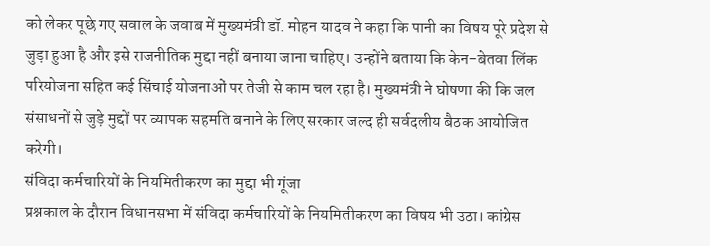को लेकर पूछे गए सवाल के जवाब में मुख्यमंत्री डॉ. मोहन यादव ने कहा कि पानी का विषय पूरे प्रदेश से जुड़ा हुआ है और इसे राजनीतिक मुद्दा नहीं बनाया जाना चाहिए। उन्होंने बताया कि केन-बेतवा लिंक परियोजना सहित कई सिंचाई योजनाओं पर तेजी से काम चल रहा है। मुख्यमंत्री ने घोषणा की कि जल संसाधनों से जुड़े मुद्दों पर व्यापक सहमति बनाने के लिए सरकार जल्द ही सर्वदलीय बैठक आयोजित करेगी।
संविदा कर्मचारियों के नियमितीकरण का मुद्दा भी गूंजा
प्रश्नकाल के दौरान विधानसभा में संविदा कर्मचारियों के नियमितीकरण का विषय भी उठा। कांग्रेस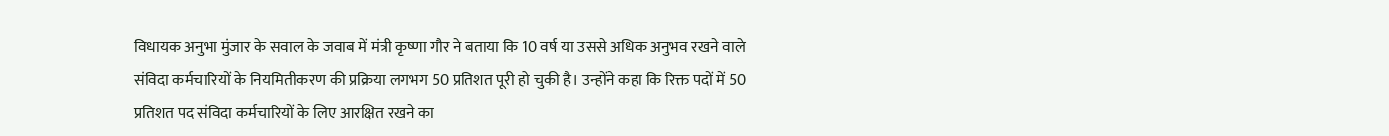विधायक अनुभा मुंजार के सवाल के जवाब में मंत्री कृष्णा गौर ने बताया कि 10 वर्ष या उससे अधिक अनुभव रखने वाले संविदा कर्मचारियों के नियमितीकरण की प्रक्रिया लगभग 50 प्रतिशत पूरी हो चुकी है। उन्होंने कहा कि रिक्त पदों में 50 प्रतिशत पद संविदा कर्मचारियों के लिए आरक्षित रखने का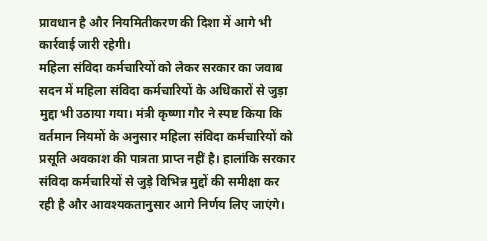प्रावधान है और नियमितीकरण की दिशा में आगे भी कार्रवाई जारी रहेगी।
महिला संविदा कर्मचारियों को लेकर सरकार का जवाब
सदन में महिला संविदा कर्मचारियों के अधिकारों से जुड़ा मुद्दा भी उठाया गया। मंत्री कृष्णा गौर ने स्पष्ट किया कि वर्तमान नियमों के अनुसार महिला संविदा कर्मचारियों को प्रसूति अवकाश की पात्रता प्राप्त नहीं है। हालांकि सरकार संविदा कर्मचारियों से जुड़े विभिन्न मुद्दों की समीक्षा कर रही है और आवश्यकतानुसार आगे निर्णय लिए जाएंगे।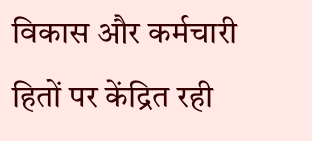विकास और कर्मचारी हितों पर केंद्रित रही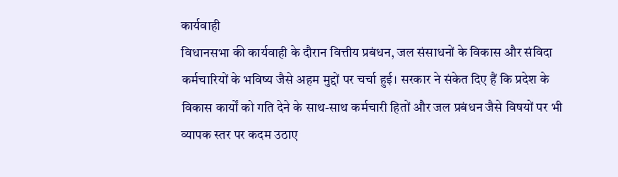कार्यवाही
विधानसभा की कार्यवाही के दौरान वित्तीय प्रबंधन, जल संसाधनों के विकास और संविदा कर्मचारियों के भविष्य जैसे अहम मुद्दों पर चर्चा हुई। सरकार ने संकेत दिए हैं कि प्रदेश के विकास कार्यों को गति देने के साथ-साथ कर्मचारी हितों और जल प्रबंधन जैसे विषयों पर भी व्यापक स्तर पर कदम उठाए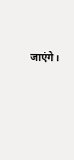जाएंगे।